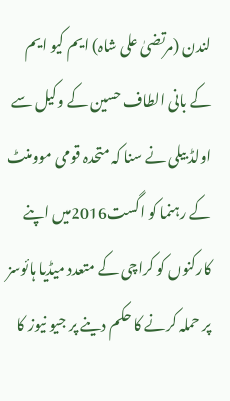لندن (مرتضیٰ علی شاہ) ایم کیو ایم کے بانی الطاف حسین کے وکیل سے اولڈ بیلی نے سنا کہ متحدہ قومی موومنٹ کے رہنما کو اگست2016میں اپنے کارکنوں کو کراچی کے متعدد میڈیا ہائوسز پر حملہ کرنے کا حکم دینے پر جیو نیوز کا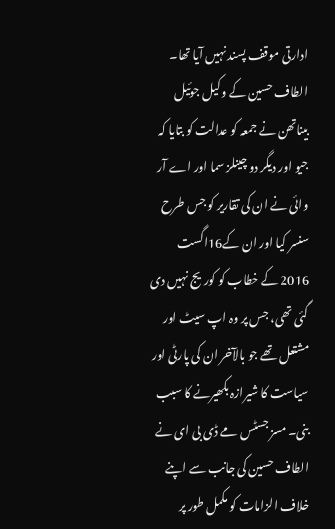ادارتی موقف پسند نہیں آیا تھا۔ الطاف حسین کے وکیل جوئیل بیناتھن نے جمعہ کو عدالت کو بتایا کہ جیو اور دیگر دو چینلز سما اور اے آر وائی نے ان کی تقاریر کو جس طرح سنسر کیا اور ان کے16اگست 2016 کے خطاب کو کوریج نہیں دی گئی تھی، جس پر وہ اپ سیٹ اور مشتعل تھے جو بالآخر ان کی پارٹی اور سیاست کا شیرازہ بکھیرنے کا سبب بنی۔ مسز جسٹس مے ڈی بی ای نے الطاف حسین کی جانب سے اپنے خلاف الزامات کو مکمل طور پر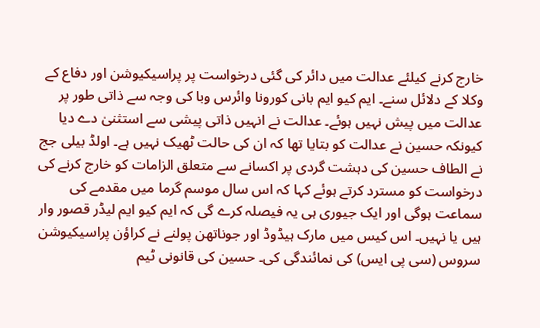خارج کرنے کیلئے عدالت میں دائر کی گئی درخواست پر پراسیکیوشن اور دفاع کے وکلا کے دلائل سنے۔ ایم کیو ایم بانی کورونا وائرس وبا کی وجہ سے ذاتی طور پر عدالت میں پیش نہیں ہوئے۔ عدالت نے انہیں ذاتی پیشی سے استثنیٰ دے دیا کیونکہ حسین نے عدالت کو بتایا تھا کہ ان کی حالت ٹھیک نہیں ہے۔ اولڈ بیلی جج نے الطاف حسین کی دہشت گردی پر اکسانے سے متعلق الزامات کو خارج کرنے کی درخواست کو مسترد کرتے ہوئے کہا کہ اس سال موسم گرما میں مقدمے کی سماعت ہوگی اور ایک جیوری ہی یہ فیصلہ کرے گی کہ ایم کیو ایم لیڈر قصور وار ہیں یا نہیں۔ اس کیس میں مارک ہیڈوڈ اور جوناتھن پولنے نے کراؤن پراسیکیوشن سروس (سی پی ایس) کی نمائندگی کی۔ حسین کی قانونی ٹیم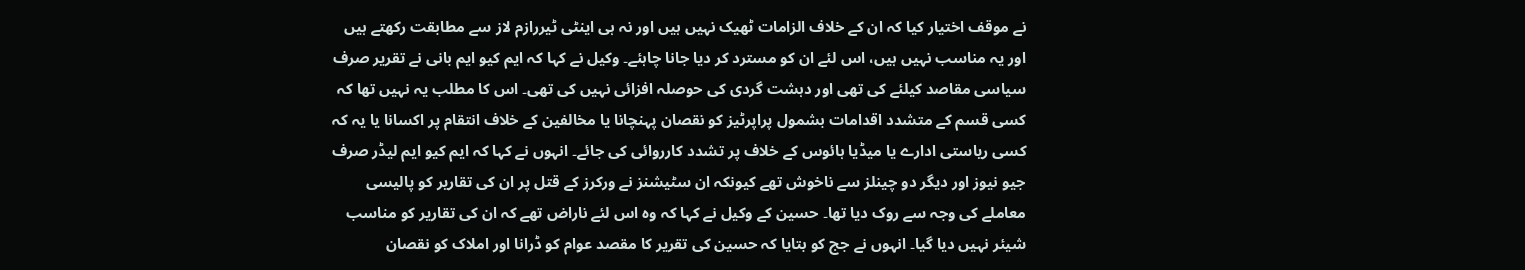نے موقف اختیار کیا کہ ان کے خلاف الزامات ٹھیک نہیں ہیں اور نہ ہی اینٹی ٹیررازم لاز سے مطابقت رکھتے ہیں اور یہ مناسب نہیں ہیں، اس لئے ان کو مسترد کر دیا جانا چاہئے۔ وکیل نے کہا کہ ایم کیو ایم بانی نے تقریر صرف سیاسی مقاصد کیلئے کی تھی اور دہشت گردی کی حوصلہ افزائی نہیں کی تھی۔ اس کا مطلب یہ نہیں تھا کہ کسی قسم کے متشدد اقدامات بشمول پراپرٹیز کو نقصان پہنچانا یا مخالفین کے خلاف انتقام پر اکسانا یا یہ کہ کسی ریاستی ادارے یا میڈیا ہائوس کے خلاف پر تشدد کارروائی کی جائے۔ انہوں نے کہا کہ ایم کیو ایم لیڈر صرف جیو نیوز اور دیگر دو چینلز سے ناخوش تھے کیونکہ ان سٹیشنز نے ورکرز کے قتل پر ان کی تقاریر کو پالیسی معاملے کی وجہ سے روک دیا تھا۔ حسین کے وکیل نے کہا کہ وہ اس لئے ناراض تھے کہ ان کی تقاریر کو مناسب شیئر نہیں دیا گیا۔ انہوں نے جج کو بتایا کہ حسین کی تقریر کا مقصد عوام کو ڈرانا اور املاک کو نقصان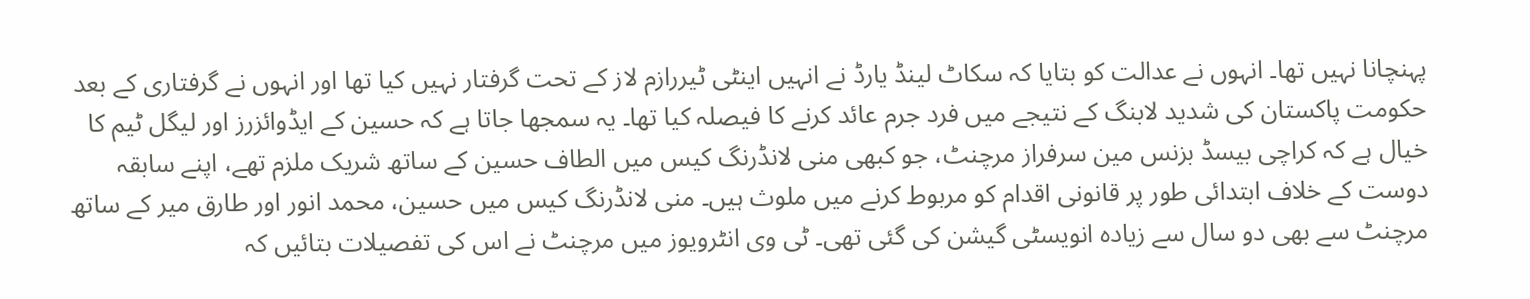پہنچانا نہیں تھا۔ انہوں نے عدالت کو بتایا کہ سکاٹ لینڈ یارڈ نے انہیں اینٹی ٹیررازم لاز کے تحت گرفتار نہیں کیا تھا اور انہوں نے گرفتاری کے بعد حکومت پاکستان کی شدید لابنگ کے نتیجے میں فرد جرم عائد کرنے کا فیصلہ کیا تھا۔ یہ سمجھا جاتا ہے کہ حسین کے ایڈوائزرز اور لیگل ٹیم کا خیال ہے کہ کراچی بیسڈ بزنس مین سرفراز مرچنٹ، جو کبھی منی لانڈرنگ کیس میں الطاف حسین کے ساتھ شریک ملزم تھے، اپنے سابقہ دوست کے خلاف ابتدائی طور پر قانونی اقدام کو مربوط کرنے میں ملوث ہیں۔ منی لانڈرنگ کیس میں حسین، محمد انور اور طارق میر کے ساتھ مرچنٹ سے بھی دو سال سے زیادہ انویسٹی گیشن کی گئی تھی۔ ٹی وی انٹرویوز میں مرچنٹ نے اس کی تفصیلات بتائیں کہ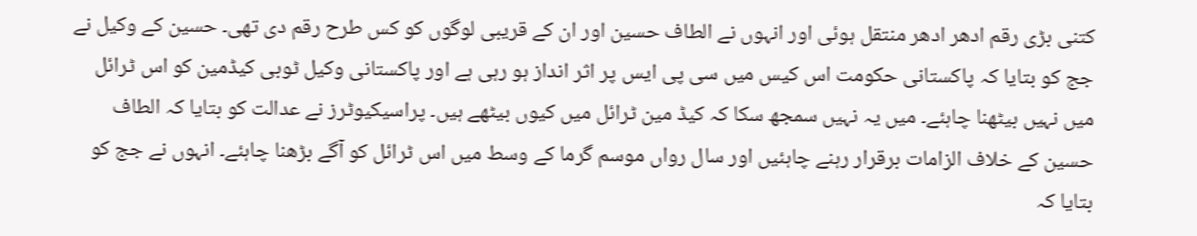کتنی بڑی رقم ادھر ادھر منتقل ہوئی اور انہوں نے الطاف حسین اور ان کے قریبی لوگوں کو کس طرح رقم دی تھی۔ حسین کے وکیل نے جج کو بتایا کہ پاکستانی حکومت اس کیس میں سی پی ایس پر اثر انداز ہو رہی ہے اور پاکستانی وکیل ٹوبی کیڈمین کو اس ٹرائل میں نہیں بیٹھنا چاہئے۔ میں یہ نہیں سمجھ سکا کہ کیڈ مین ٹرائل میں کیوں بیٹھے ہیں۔ پراسیکیوٹرز نے عدالت کو بتایا کہ الطاف حسین کے خلاف الزامات برقرار رہنے چاہئیں اور سال رواں موسم گرما کے وسط میں اس ٹرائل کو آگے بڑھنا چاہئے۔ انہوں نے جج کو بتایا کہ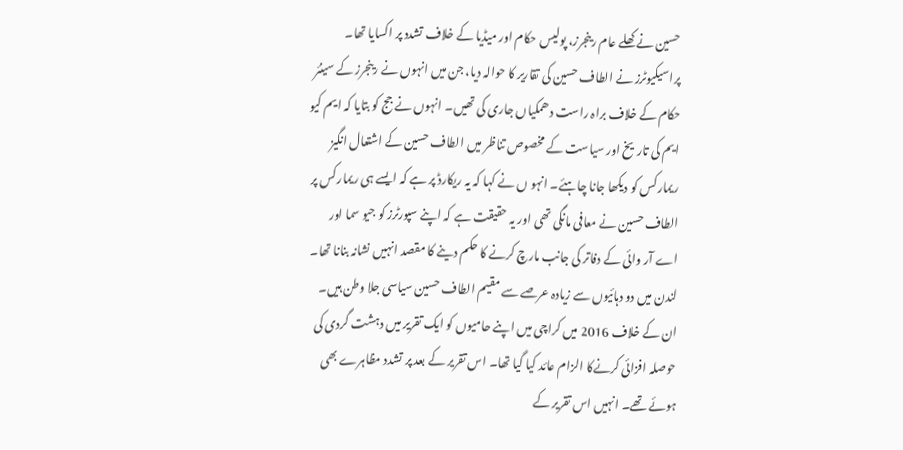حسین نے کھلے عام رینجرز، پولیس حکام اور میڈیا کے خلاف تشدد پر اکسایا تھا۔ پراسیکیوٹرز نے الطاف حسین کی تقاریر کا حوالہ دیا، جن میں انہوں نے رینجرز کے سینئر حکام کے خلاف براہ راست دھمکیاں جاری کی تھیں۔ انہوں نے جج کو بتایا کہ ایم کیو ایم کی تاریخ اور سیاست کے مخصوص تناظر میں الطاف حسین کے اشتعال انگیز ریمارکس کو دیکھا جانا چاہئے۔ انہو ں نے کہا کہ یہ ریکارڈ پر ہے کہ ایسے ہی ریمارکس پر الطاف حسین نے معافی مانگی تھی اور یہ حقیقت ہے کہ اپنے سپورٹرز کو جیو سما اور اے آر وائی کے دفاتر کی جانب مارچ کرنے کا حکم دینے کا مقصد انہیں نشانہ بنانا تھا۔ لندن میں دو دہائیوں سے زیادہ عرصے سے مقیم الطاف حسین سیاسی جلا وطن ہیں۔ ان کے خلاف 2016 میں کراچی میں اپنے حامیوں کو ایک تقریر میں دہشت گردی کی حوصلہ افزائی کرنےکا الزام عائد کیا گیا تھا۔ اس تقریر کے بعد پر تشدد مظاہرے بھی ہوئے تھے۔ انہیں اس تقریر کے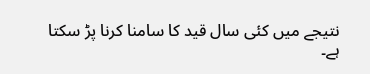نتیجے میں کئی سال قید کا سامنا کرنا پڑ سکتا ہے۔